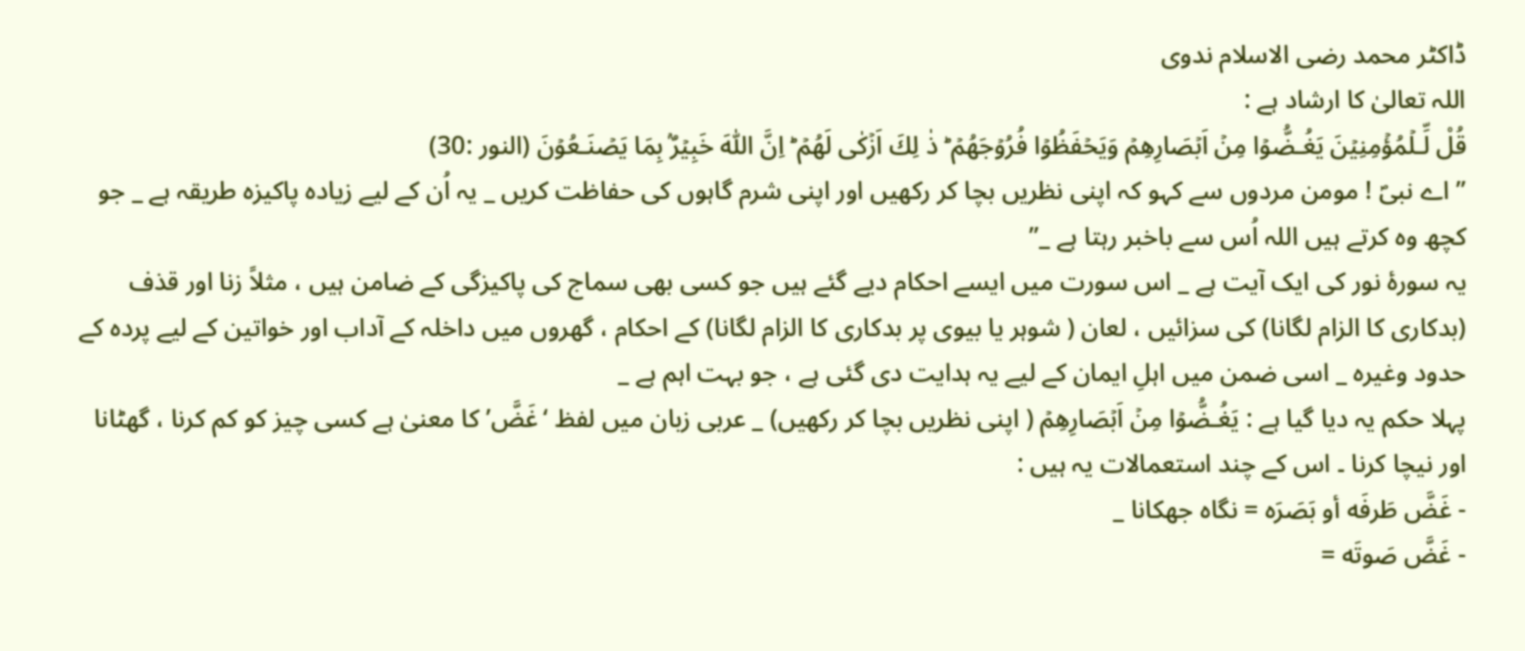ڈاکٹر محمد رضی الاسلام ندوی
اللہ تعالیٰ کا ارشاد ہے :
قُلْ لِّـلۡمُؤۡمِنِيۡنَ يَغُـضُّوۡا مِنۡ اَبۡصَارِهِمۡ وَيَحۡفَظُوۡا فُرُوۡجَهُمۡ ؕ ذٰ لِكَ اَزۡكٰى لَهُمۡ ؕ اِنَّ اللّٰهَ خَبِيۡرٌۢ بِمَا يَصۡنَـعُوۡنَ (النور :30)
” اے نبیؐ ! مومن مردوں سے کہو کہ اپنی نظریں بچا کر رکھیں اور اپنی شرم گاہوں کی حفاظت کریں _ یہ اُن کے لیے زیادہ پاکیزہ طریقہ ہے _ جو کچھ وہ کرتے ہیں اللہ اُس سے باخبر رہتا ہے _”
یہ سورۂ نور کی ایک آیت ہے _ اس سورت میں ایسے احکام دیے گئے ہیں جو کسی بھی سماج کی پاکیزگی کے ضامن ہیں ، مثلاً زنا اور قذف (بدکاری کا الزام لگانا) کی سزائیں ، لعان ( شوہر یا بیوی پر بدکاری کا الزام لگانا) کے احکام ، گھروں میں داخلہ کے آداب اور خواتین کے لیے پردہ کے حدود وغیرہ _ اسی ضمن میں اہلِ ایمان کے لیے یہ ہدایت دی گئی ہے ، جو بہت اہم ہے _
پہلا حکم یہ دیا گیا ہے : يَغُـضُّوۡا مِنۡ اَبۡصَارِهِمۡ ( اپنی نظریں بچا کر رکھیں) _ عربی زبان میں لفظ ‘غَضَّ’ کا معنیٰ ہے کسی چیز کو کم کرنا ، گھٹانا اور نیچا کرنا ۔ اس کے چند استعمالات یہ ہیں :
- غَضَّ طَرفَه أو بَصَرَه = نگاہ جھکانا _
- غَضَّ صَوتَه =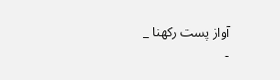آواز پست رکھنا _
-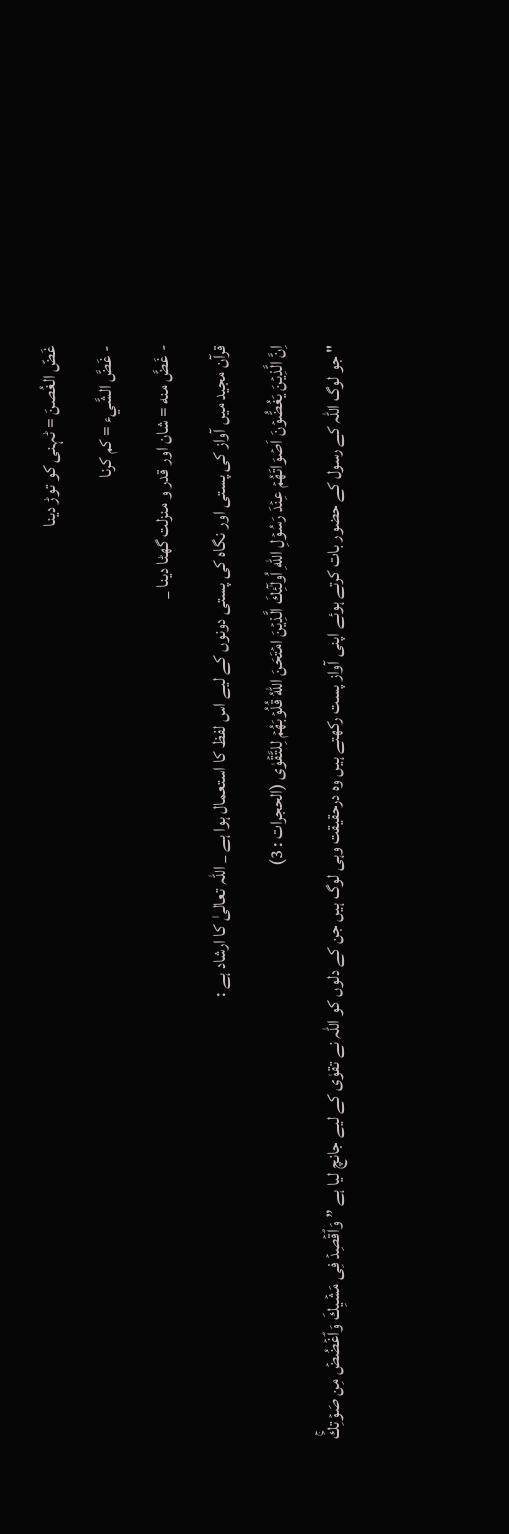غَضّ الغُصنَ = ٹہنی کو توڑ دینا
- غَضَّ الشَّيء = کم کرنا
- غَضَّ منه = شان اور قدر و منزلت گھٹا دینا _
قرآن مجید میں آواز کی پستی اور نگاہ کی پستی دونوں کے لیے اس لفظ کا استعمال ہوا ہے _ اللہ تعالیٰ کا ارشاد ہے :
اِنَّ الَّذِيۡنَ يَغُضُّوۡنَ اَصۡوَاتَهُمۡ عِنۡدَ رَسُوۡلِ اللّٰهِ اُولٰٓئِكَ الَّذِيۡنَ امۡتَحَنَ اللّٰهُ قُلُوۡبَهُمۡ لِلتَّقۡوٰى (الحجرات : 3)
"جو لوگ اللہ کے رسول کے حضور بات کرتے ہوئے اپنی آواز پست رکھتے ہیں وہ درحقیقت وہی لوگ ہیں جن کے دلوں کو اللہ نے تقوٰی کے لیے جانچ لیا ہے ” وَٱقۡصِدۡ فِی مَشۡیِكَ وَٱغۡضُضۡ مِن صَوۡتِكَۚ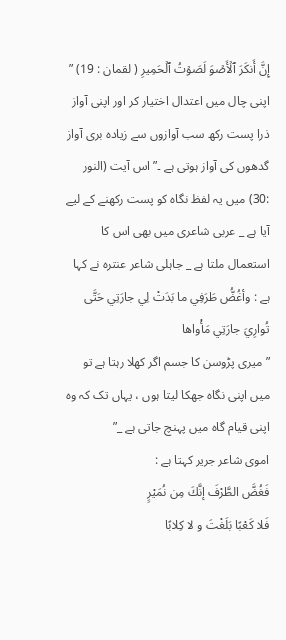إِنَّ أَنكَرَ ٱلۡأَصۡوَ لَصَوۡتُ ٱلۡحَمِیرِ ( لقمان : 19) ” اپنی چال میں اعتدال اختیار کر اور اپنی آواز ذرا پست رکھ سب آوازوں سے زیادہ بری آواز گدھوں کی آواز ہوتی ہے ۔”اس آیت (النور :30) میں یہ لفظ نگاہ کو پست رکھنے کے لیے آیا ہے _ عربی شاعری میں بھی اس کا استعمال ملتا ہے _ جاہلی شاعر عنترہ نے کہا ہے : وأغُضُّ طَرَفِي ما بَدَتْ لِي جارَتِي حَتَّى تُوارِيَ جارَتِي مَأْواها
” میری پڑوسن کا جسم اگر کھلا رہتا ہے تو میں اپنی نگاہ جھکا لیتا ہوں ، یہاں تک کہ وہ اپنی قیام گاہ میں پہنچ جاتی ہے _”
اموی شاعر جریر کہتا ہے :
فَغُضَّ الطَّرْفَ إنَّكَ مِن نُمَيْرٍ
فَلا كَعْبًا بَلَغْتَ و لا كِلابًا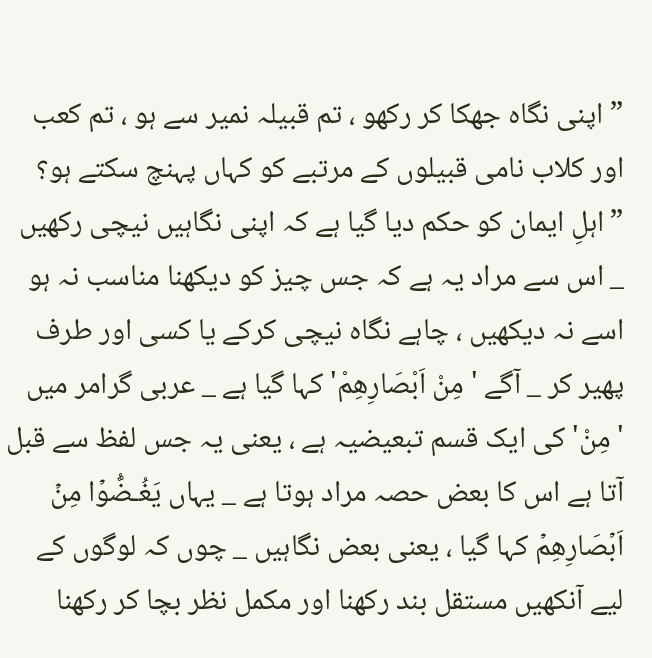” اپنی نگاہ جھکا کر رکھو ، تم قبیلہ نمیر سے ہو ، تم کعب اور کلاب نامی قبیلوں کے مرتبے کو کہاں پہنچ سکتے ہو؟ ”اہلِ ایمان کو حکم دیا گیا ہے کہ اپنی نگاہیں نیچی رکھیں _ اس سے مراد یہ ہے کہ جس چیز کو دیکھنا مناسب نہ ہو اسے نہ دیکھیں ، چاہے نگاہ نیچی کرکے یا کسی اور طرف پھیر کر _ آگے 'مِنْ اَبْصَارِھِمْ' کہا گیا ہے _ عربی گرامر میں 'مِنْ' کی ایک قسم تبعیضیہ ہے ، یعنی یہ جس لفظ سے قبل آتا ہے اس کا بعض حصہ مراد ہوتا ہے _ یہاں يَغُـضُّوۡا مِنۡ اَبۡصَارِهِمۡ کہا گیا ، یعنی بعض نگاہیں _ چوں کہ لوگوں کے لیے آنکھیں مستقل بند رکھنا اور مکمل نظر بچا کر رکھنا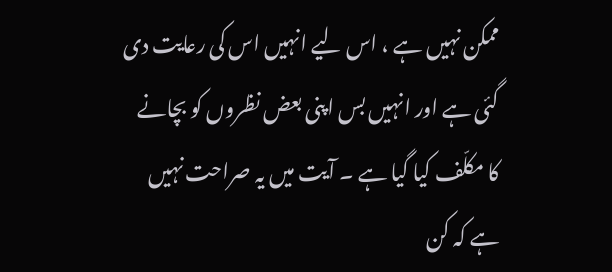ممکن نہیں ہے ، اس لیے انہیں اس کی رعایت دی گئی ہے اور انہیں بس اپنی بعض نظروں کو بچانے کا مکلّف کیا گیا ہے ۔ آیت میں یہ صراحت نہیں ہے کہ کن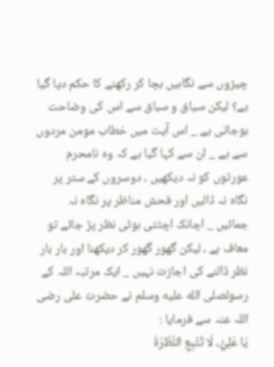چیزوں سے نگاہیں بچا کر رکھنے کا حکم دیا گیا ہے؟ لیکن سیاق و سباق سے اس کی وضاحت ہوجاتی ہے _ اس آیت میں خطاب مومن مردوں سے ہے _ ان سے کہا گیا ہے کہ وہ نامحرم عورتوں کو نہ دیکھیں ، دوسروں کے ستر پر نگاہ نہ ڈالیں اور فحش مناظر پر نگاہ نہ جمائیں _ اچانک اچٹتی ہوئی نظر پڑ جائے تو معاف ہے ، لیکن گھور گھور کر دیکھنا اور بار بار نظر ڈالنے کی اجازت نہیں _ ایک مرتبہ اللہ کے رسولصلى الله عليه وسلم نے حضرت علی رضی اللہ عنہ سے فرمایا :
يَا عَلِيُّ، لَا تُتْبِعِ النَّظْرَةَ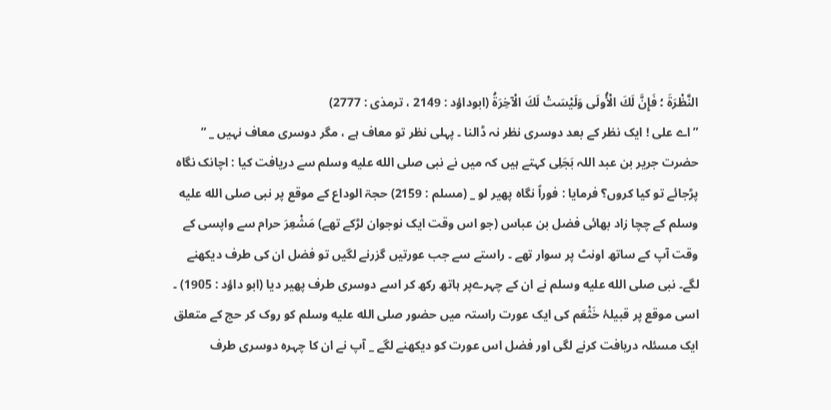النَّظْرَةَ ؛ فَإِنَّ لَكَ الْأُولَى وَلَيْسَتْ لَكَ الْآخِرَةُ (ابوداؤد : 2149 ، ترمذی : 2777)
” اے علی ! ایک نظر کے بعد دوسری نظر نہ ڈالنا ۔ پہلی نظر تو معاف ہے ، مگر دوسری معاف نہیں _ ” حضرت جریر بن عبد اللہ بَجَلِی کہتے ہیں کہ میں نے نبی صلى الله عليه وسلم سے دریافت کیا : اچانک نگاہ پڑجائے تو کیا کروں؟ فرمایا : فوراً نگاہ پھیر لو _ (مسلم : 2159) حجۃ الوداع کے موقع پر نبی صلى الله عليه وسلم کے چچا زاد بھائی فضل بن عباس (جو اس وقت ایک نوجوان لڑکے تھے) مَشْعِرَ حرام سے واپسی کے وقت آپ کے ساتھ اونٹ پر سوار تھے ۔ راستے سے جب عورتیں گزرنے لگیں تو فضل ان کی طرف دیکھنے لگے۔ نبی صلى الله عليه وسلم نے ان کے چہرےپر ہاتھ رکھ کر اسے دوسری طرف پھیر دیا (ابو داؤد : 1905) ۔ اسی موقع پر قبیلۂ خَثْعَم کی ایک عورت راستہ میں حضور صلى الله عليه وسلم کو روک کر حج کے متعلق ایک مسئلہ دریافت کرنے لگی اور فضل اس عورت کو دیکھنے لگے _ آپ نے ان کا چہرہ دوسری طرف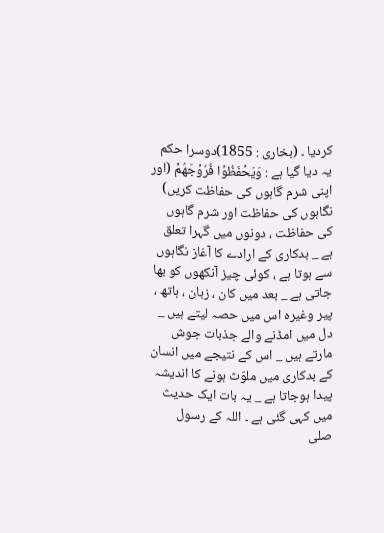کردیا ۔ (بخاری : 1855)دوسرا حکم یہ دیا گیا ہے : وَيَحۡفَظُوۡا فُرُوۡجَهُمۡ (اور اپنی شرم گاہوں کی حفاظت کریں) نگاہوں کی حفاظت اور شرم گاہوں کی حفاظت ، دونوں میں گہرا تعلق ہے _ بدکاری کے ارادے کا آغاز نگاہوں سے ہوتا ہے ، کوئی چیز آنکھوں کو بھا جاتی ہے _ بعد میں کان ، زبان ، ہاتھ ، پیر وغیرہ اس میں حصہ لیتے ہیں _ دل میں امڈنے والے جذبات جوش مارتے ہیں _ اس کے نتیجے میں انسان کے بدکاری میں ملوّث ہونے کا اندیشہ پیدا ہوجاتا ہے _ یہ بات ایک حدیث میں کہی گئی ہے ۔ اللہ کے رسول صلى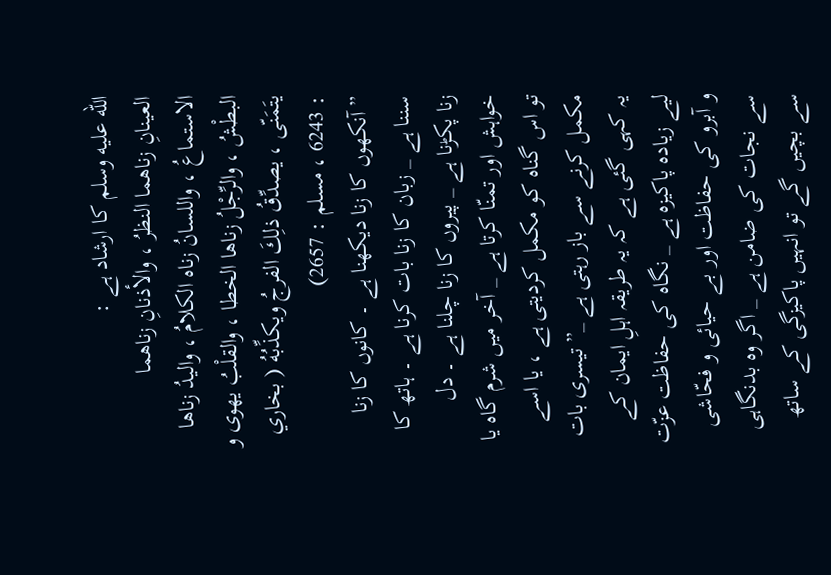الله عليه وسلم کا ارشاد ہے :
العينانِ زناهما النظرُ ، والأذنانِ زناهما الاستماعُ ، واللسانُ زناه الكلامُ ، واليدُ زناها البطْشُ ، والرِّجْلُ زناها الخطا ، والقلْبُ يهوى و يتَمَنّى ، يصدِّقُ ذلِكَ الفرجُ ويكذِّبُهُ ( بخاري : 6243 ، مسلم : 2657)
” آنکھوں کا زنا دیکھنا ہے ۔ کانوں کا زنا سننا ہے _ زبان کا زنا بات کرنا ہے ۔ ہاتھ کا زنا پکڑنا ہے _ پیروں کا زنا چلنا ہے ۔ دل خواہش اور تمنّا کرتا ہے _ آخر میں شرم گاہ یا تو اس گناہ کو مکمل کردیتی ہے ، یا اسے مکمل کرنے سے باز رہتی ہے _”تیسری بات یہ کہی گئی ہے کہ یہ طریقہ اہلِ ایمان کے لیے زیادہ پاکیزہ ہے _ نگاہ کی حفاظت عزّت و آبرو کی حفاظت اور بے حیائی و فحّاشی سے نجات کی ضامن ہے _ اگر وہ بدنگاہی سے بچیں گے تو انہیں پاکیزگی کے ساتھ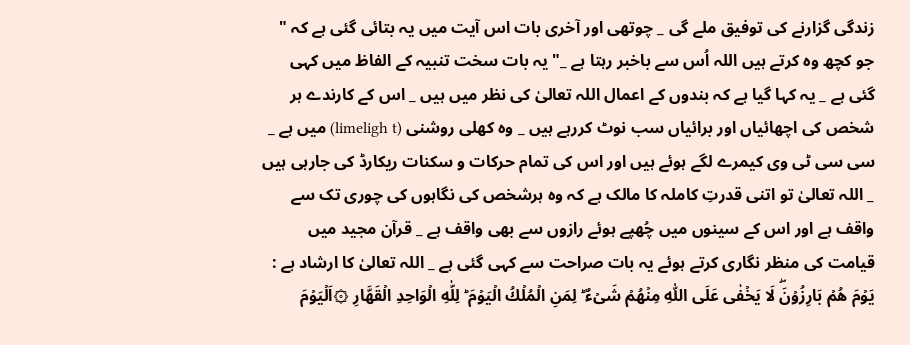زندگی گزارنے کی توفیق ملے گی _ چوتھی اور آخری بات اس آیت میں یہ بتائی گئی ہے کہ " جو کچھ وہ کرتے ہیں اللہ اُس سے باخبر رہتا ہے _" یہ بات سخت تنبیہ کے الفاظ میں کہی گئی ہے _ یہ کہا گیا ہے کہ بندوں کے اعمال اللہ تعالیٰ کی نظر میں ہیں _ اس کے کارندے ہر شخص کی اچھائیاں اور برائیاں سب نوٹ کررہے ہیں _ وہ کھلی روشنی (limeligh t) میں ہے _ سی سی ٹی وی کیمرے لگے ہوئے ہیں اور اس کی تمام حرکات و سکنات ریکارڈ کی جارہی ہیں _ اللہ تعالیٰ تو اتنی قدرتِ کاملہ کا مالک ہے کہ وہ ہرشخص کی نگاہوں کی چوری تک سے واقف ہے اور اس کے سینوں میں چُھپے ہوئے رازوں سے بھی واقف ہے _ قرآن مجید میں قیامت کی منظر نگاری کرتے ہوئے یہ بات صراحت سے کہی گئی ہے _ اللہ تعالیٰ کا ارشاد ہے :
يَوۡمَ هُمۡ بَارِزُوۡنَۖ لَا يَخۡفٰى عَلَى اللّٰهِ مِنۡهُمۡ شَىۡءٌ ؕ لِمَنِ الۡمُلۡكُ الۡيَوۡمَ ؕ لِلّٰهِ الۡوَاحِدِ الۡقَهَّارِ ۞اَلۡيَوۡمَ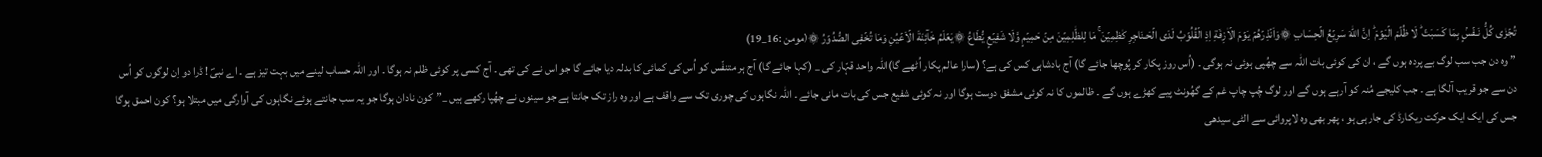تُجۡزٰى كُلُّ نَـفۡسٍۢ بِمَا كَسَبَتۡ ؕ لَا ظُلۡمَ الۡيَوۡمَ ؕ اِنَّ اللّٰهَ سَرِيۡعُ الۡحِسَابِ ۞وَاَنۡذِرۡهُمۡ يَوۡمَ الۡاٰزِفَةِ اِذِ الۡقُلُوۡبُ لَدَى الۡحَـنَاجِرِ كٰظِمِيۡنَ ۚ مَا لِلظّٰلِمِيۡنَ مِنۡ حَمِيۡمٍ وَّلَا شَفِيۡعٍ يُّطَاعُ ۞يَعۡلَمُ خَآئِنَةَ الۡاَعۡيُنِ وَمَا تُخۡفِى الصُّدُوۡرُ ۞(مومن :16_19)
” وہ دن جب سب لوگ بے پردہ ہوں گے ، ان کی کوئی بات اللہ سے چھُپی ہوئی نہ ہوگی ۔ (اُس روز پکار کر پُوچھا جائے گا) آج بادشاہی کس کی ہے؟ (سارا عالم پکار اُٹھے گا)اللہ واحد قہّار کی _ (کہا جائے گا) آج ہر متنفّس کو اُس کی کمائی کا بدلہ دیا جائے گا جو اس نے کی تھی ۔ آج کسی پر کوئی ظلم نہ ہوگا ۔ اور اللہ حساب لینے میں بہت تیز ہے ۔ اے نبیؐ ! ڈرا دو اِن لوگوں کو اُس دن سے جو قریب آلگا ہے ۔ جب کلیجے مُنہ کو آرہے ہوں گے اور لوگ چُپ چاپ غم کے گھُونٹ پیے کھڑے ہوں گے ۔ ظالموں کا نہ کوئی مشفق دوست ہوگا اور نہ کوئی شفیع جس کی بات مانی جائے ۔ اللہ نگاہوں کی چوری تک سے واقف ہے اور وہ راز تک جانتا ہے جو سینوں نے چھُپا رکھے ہیں _”کون نادان ہوگا جو یہ سب جانتے ہوئے نگاہوں کی آوارگی میں مبتلا ہو؟ کون احمق ہوگا جس کی ایک ایک حرکت ریکارڈ کی جارہی ہو ، پھر بھی وہ لاپروائی سے الٹی سیدھی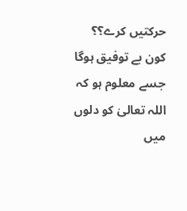حرکتیں کرے؟؟ کون بے توفیق ہوگا جسے معلوم ہو کہ اللہ تعالیٰ کو دلوں میں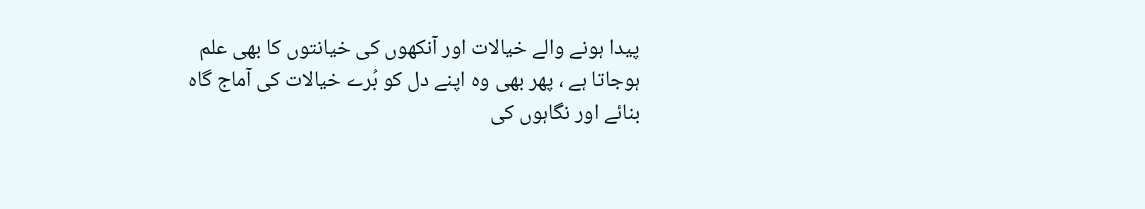پیدا ہونے والے خیالات اور آنکھوں کی خیانتوں کا بھی علم ہوجاتا ہے ، پھر بھی وہ اپنے دل کو بُرے خیالات کی آماج گاہ بنائے اور نگاہوں کی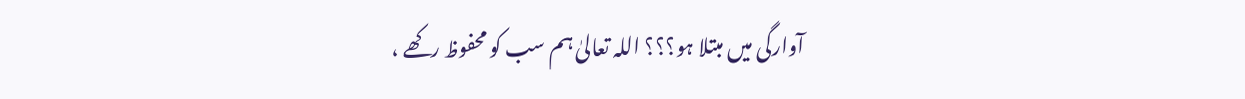آوارگی میں مبتلا ہو؟؟؟ اللہ تعالیٰ ہم سب کو محفوظ رکھے ،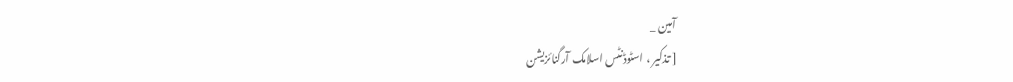آمین _
[ تذکیر ، اسٹوڈنٹس اسلامک آرگنائزیشن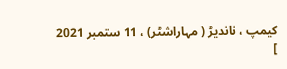کیمپ ، ناندیڑ ( مہاراشٹر) ، 11 ستمبر 2021 ]